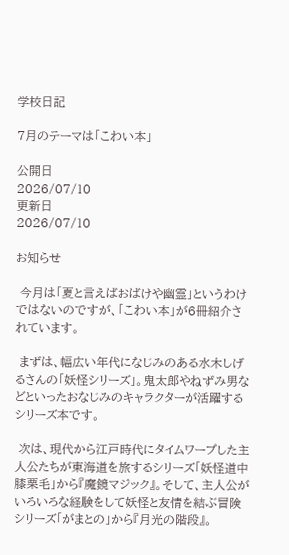学校日記

7月のテーマは「こわい本」

公開日
2026/07/10
更新日
2026/07/10

お知らせ

 今月は「夏と言えばおばけや幽霊」というわけではないのですが、「こわい本」が6冊紹介されています。

 まずは、幅広い年代になじみのある水木しげるさんの「妖怪シリーズ」。鬼太郎やねずみ男などといったおなじみのキャラクターが活躍するシリーズ本です。

 次は、現代から江戸時代にタイムワープした主人公たちが東海道を旅するシリーズ「妖怪道中膝栗毛」から『魔鏡マジック』。そして、主人公がいろいろな経験をして妖怪と友情を結ぶ冒険シリーズ「がまとの」から『月光の階段』。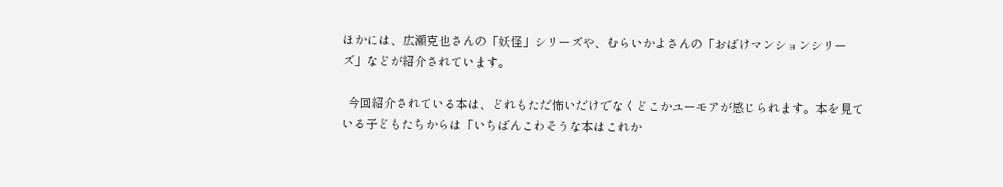ほかには、広瀬克也さんの「妖怪」シリーズや、むらいかよさんの「おばけマンションシリーズ」などが紹介されています。

  今回紹介されている本は、どれもただ怖いだけでなくどこかユーモアが感じられます。本を見ている子どもたちからは「いちばんこわそうな本はこれか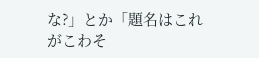な?」とか「題名はこれがこわそ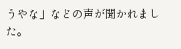うやな」などの声が聞かれました。